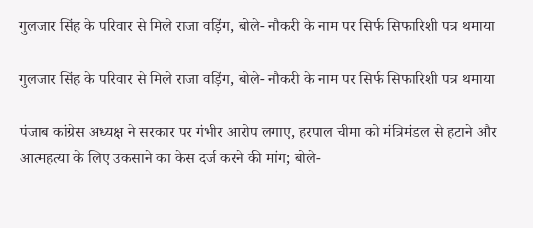गुलजार सिंह के परिवार से मिले राजा वड़िंग, बोले- नौकरी के नाम पर सिर्फ सिफारिशी पत्र थमाया

गुलजार सिंह के परिवार से मिले राजा वड़िंग, बोले- नौकरी के नाम पर सिर्फ सिफारिशी पत्र थमाया

पंजाब कांग्रेस अध्यक्ष ने सरकार पर गंभीर आरोप लगाए, हरपाल चीमा को मंत्रिमंडल से हटाने और आत्महत्या के लिए उकसाने का केस दर्ज करने की मांग; बोले-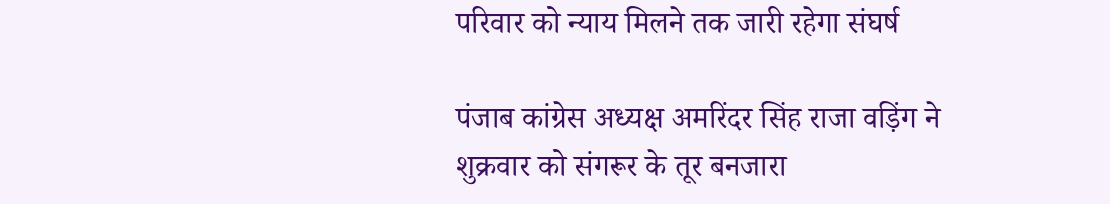परिवार को न्याय मिलने तक जारी रहेगा संघर्ष

पंजाब कांग्रेस अध्यक्ष अमरिंदर सिंह राजा वड़िंग ने शुक्रवार को संगरूर के तूर बनजारा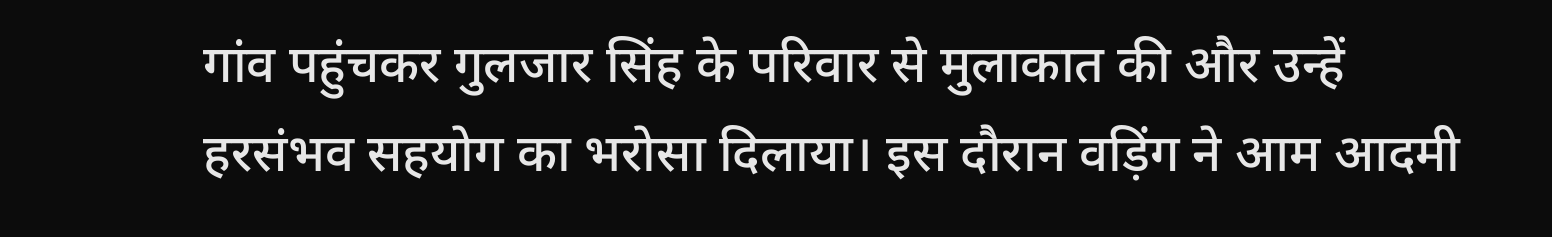गांव पहुंचकर गुलजार सिंह के परिवार से मुलाकात की और उन्हें हरसंभव सहयोग का भरोसा दिलाया। इस दौरान वड़िंग ने आम आदमी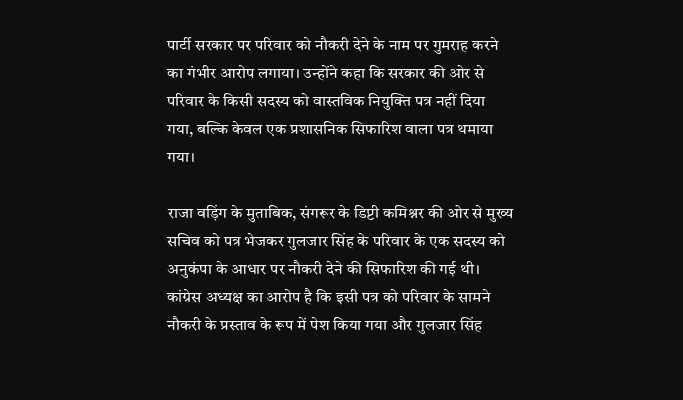पार्टी सरकार पर परिवार को नौकरी देने के नाम पर गुमराह करने का गंभीर आरोप लगाया। उन्होंने कहा कि सरकार की ओर से परिवार के किसी सदस्य को वास्तविक नियुक्ति पत्र नहीं दिया गया, बल्कि केवल एक प्रशासनिक सिफारिश वाला पत्र थमाया गया।

राजा वड़िंग के मुताबिक, संगरूर के डिप्टी कमिश्नर की ओर से मुख्य सचिव को पत्र भेजकर गुलजार सिंह के परिवार के एक सदस्य को अनुकंपा के आधार पर नौकरी देने की सिफारिश की गई थी। कांग्रेस अध्यक्ष का आरोप है कि इसी पत्र को परिवार के सामने नौकरी के प्रस्ताव के रूप में पेश किया गया और गुलजार सिंह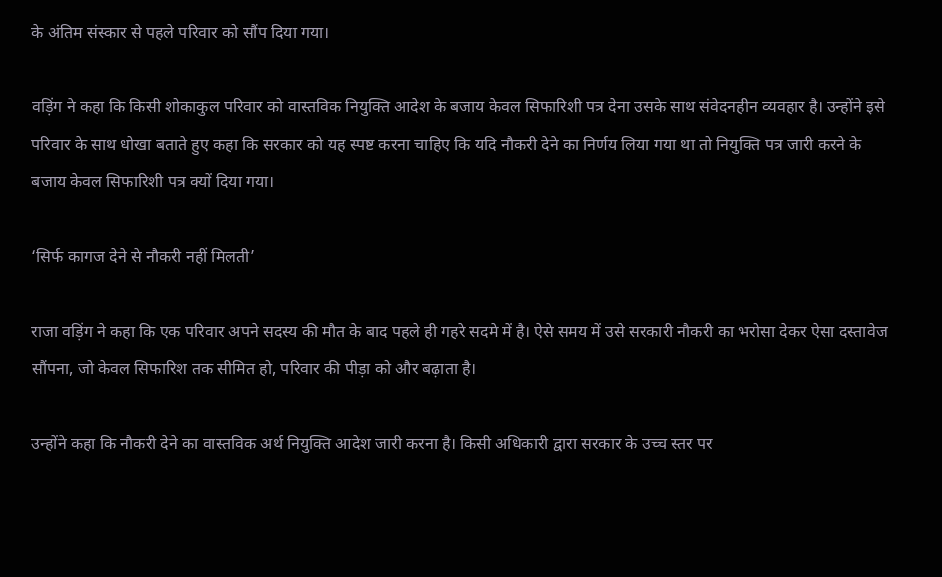के अंतिम संस्कार से पहले परिवार को सौंप दिया गया।

वड़िंग ने कहा कि किसी शोकाकुल परिवार को वास्तविक नियुक्ति आदेश के बजाय केवल सिफारिशी पत्र देना उसके साथ संवेदनहीन व्यवहार है। उन्होंने इसे परिवार के साथ धोखा बताते हुए कहा कि सरकार को यह स्पष्ट करना चाहिए कि यदि नौकरी देने का निर्णय लिया गया था तो नियुक्ति पत्र जारी करने के बजाय केवल सिफारिशी पत्र क्यों दिया गया।

‘सिर्फ कागज देने से नौकरी नहीं मिलती’

राजा वड़िंग ने कहा कि एक परिवार अपने सदस्य की मौत के बाद पहले ही गहरे सदमे में है। ऐसे समय में उसे सरकारी नौकरी का भरोसा देकर ऐसा दस्तावेज सौंपना, जो केवल सिफारिश तक सीमित हो, परिवार की पीड़ा को और बढ़ाता है।

उन्होंने कहा कि नौकरी देने का वास्तविक अर्थ नियुक्ति आदेश जारी करना है। किसी अधिकारी द्वारा सरकार के उच्च स्तर पर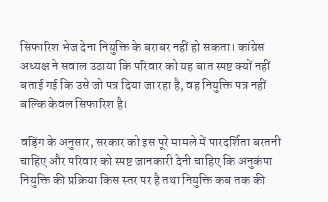सिफारिश भेज देना नियुक्ति के बराबर नहीं हो सकता। कांग्रेस अध्यक्ष ने सवाल उठाया कि परिवार को यह बात स्पष्ट क्यों नहीं बताई गई कि उसे जो पत्र दिया जा रहा है, वह नियुक्ति पत्र नहीं बल्कि केवल सिफारिश है।

वड़िंग के अनुसार, सरकार को इस पूरे मामले में पारदर्शिता बरतनी चाहिए और परिवार को स्पष्ट जानकारी देनी चाहिए कि अनुकंपा नियुक्ति की प्रक्रिया किस स्तर पर है तथा नियुक्ति कब तक की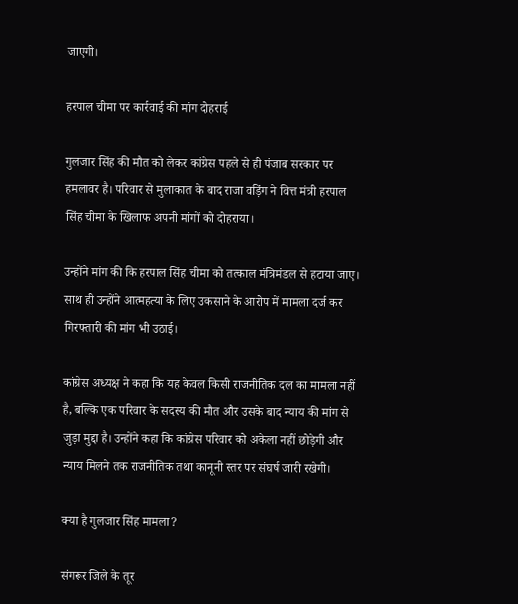जाएगी।

हरपाल चीमा पर कार्रवाई की मांग दोहराई

गुलजार सिंह की मौत को लेकर कांग्रेस पहले से ही पंजाब सरकार पर हमलावर है। परिवार से मुलाकात के बाद राजा वड़िंग ने वित्त मंत्री हरपाल सिंह चीमा के खिलाफ अपनी मांगों को दोहराया।

उन्होंने मांग की कि हरपाल सिंह चीमा को तत्काल मंत्रिमंडल से हटाया जाए। साथ ही उन्होंने आत्महत्या के लिए उकसाने के आरोप में मामला दर्ज कर गिरफ्तारी की मांग भी उठाई।

कांग्रेस अध्यक्ष ने कहा कि यह केवल किसी राजनीतिक दल का मामला नहीं है, बल्कि एक परिवार के सदस्य की मौत और उसके बाद न्याय की मांग से जुड़ा मुद्दा है। उन्होंने कहा कि कांग्रेस परिवार को अकेला नहीं छोड़ेगी और न्याय मिलने तक राजनीतिक तथा कानूनी स्तर पर संघर्ष जारी रखेगी।

क्या है गुलजार सिंह मामला?

संगरूर जिले के तूर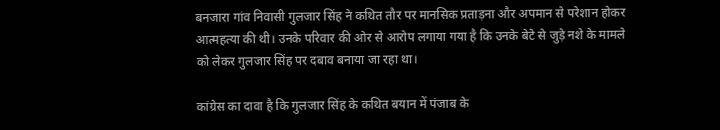बनजारा गांव निवासी गुलजार सिंह ने कथित तौर पर मानसिक प्रताड़ना और अपमान से परेशान होकर आत्महत्या की थी। उनके परिवार की ओर से आरोप लगाया गया है कि उनके बेटे से जुड़े नशे के मामले को लेकर गुलजार सिंह पर दबाव बनाया जा रहा था।

कांग्रेस का दावा है कि गुलजार सिंह के कथित बयान में पंजाब के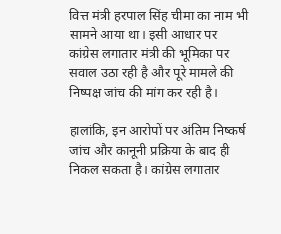वित्त मंत्री हरपाल सिंह चीमा का नाम भी सामने आया था। इसी आधार पर कांग्रेस लगातार मंत्री की भूमिका पर सवाल उठा रही है और पूरे मामले की निष्पक्ष जांच की मांग कर रही है।

हालांकि, इन आरोपों पर अंतिम निष्कर्ष जांच और कानूनी प्रक्रिया के बाद ही निकल सकता है। कांग्रेस लगातार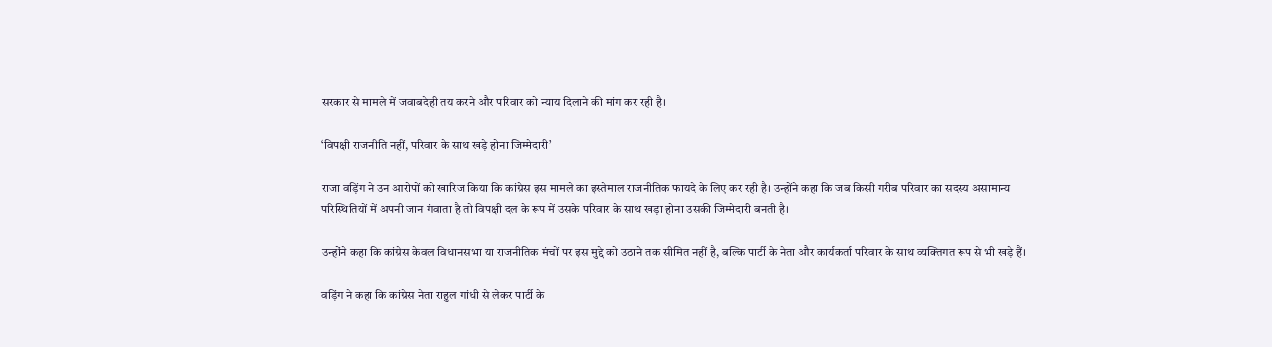सरकार से मामले में जवाबदेही तय करने और परिवार को न्याय दिलाने की मांग कर रही है।

‘विपक्षी राजनीति नहीं, परिवार के साथ खड़े होना जिम्मेदारी’

राजा वड़िंग ने उन आरोपों को खारिज किया कि कांग्रेस इस मामले का इस्तेमाल राजनीतिक फायदे के लिए कर रही है। उन्होंने कहा कि जब किसी गरीब परिवार का सदस्य असामान्य परिस्थितियों में अपनी जान गंवाता है तो विपक्षी दल के रूप में उसके परिवार के साथ खड़ा होना उसकी जिम्मेदारी बनती है।

उन्होंने कहा कि कांग्रेस केवल विधानसभा या राजनीतिक मंचों पर इस मुद्दे को उठाने तक सीमित नहीं है, बल्कि पार्टी के नेता और कार्यकर्ता परिवार के साथ व्यक्तिगत रूप से भी खड़े हैं।

वड़िंग ने कहा कि कांग्रेस नेता राहुल गांधी से लेकर पार्टी के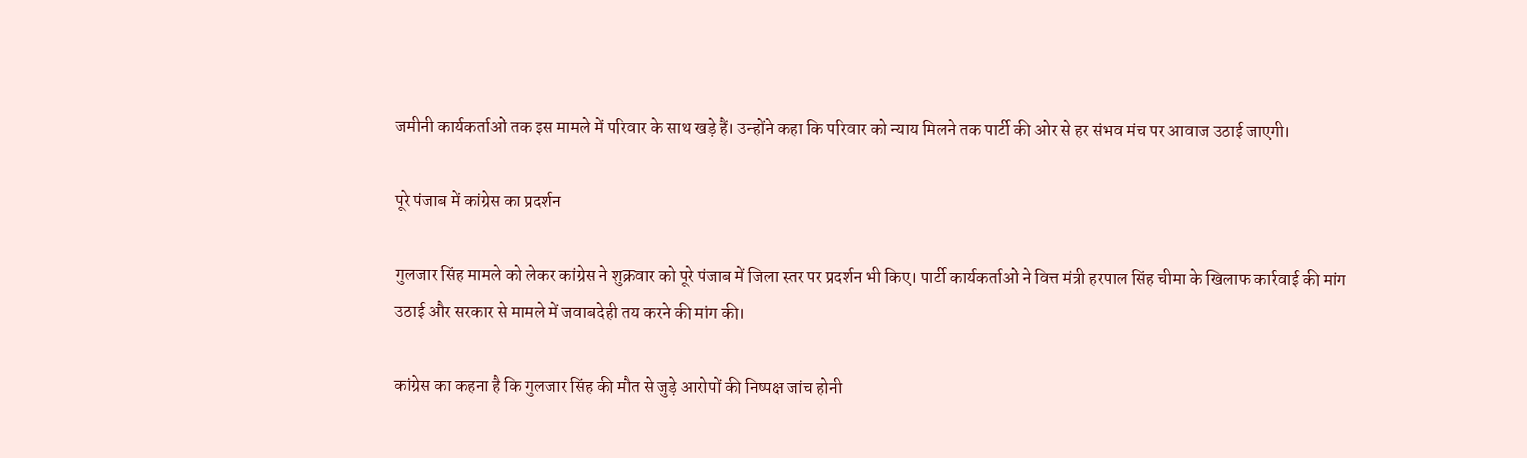जमीनी कार्यकर्ताओं तक इस मामले में परिवार के साथ खड़े हैं। उन्होंने कहा कि परिवार को न्याय मिलने तक पार्टी की ओर से हर संभव मंच पर आवाज उठाई जाएगी।

पूरे पंजाब में कांग्रेस का प्रदर्शन

गुलजार सिंह मामले को लेकर कांग्रेस ने शुक्रवार को पूरे पंजाब में जिला स्तर पर प्रदर्शन भी किए। पार्टी कार्यकर्ताओं ने वित्त मंत्री हरपाल सिंह चीमा के खिलाफ कार्रवाई की मांग उठाई और सरकार से मामले में जवाबदेही तय करने की मांग की।

कांग्रेस का कहना है कि गुलजार सिंह की मौत से जुड़े आरोपों की निष्पक्ष जांच होनी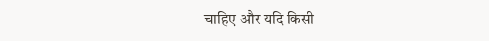चाहिए और यदि किसी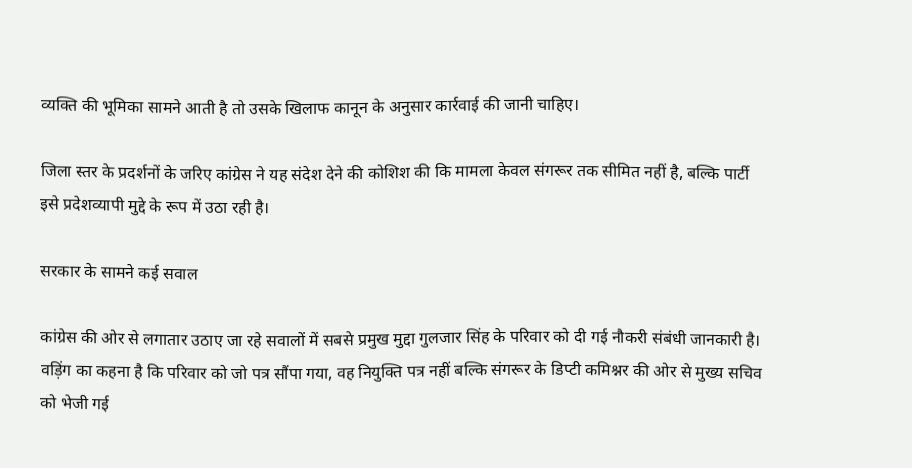व्यक्ति की भूमिका सामने आती है तो उसके खिलाफ कानून के अनुसार कार्रवाई की जानी चाहिए।

जिला स्तर के प्रदर्शनों के जरिए कांग्रेस ने यह संदेश देने की कोशिश की कि मामला केवल संगरूर तक सीमित नहीं है, बल्कि पार्टी इसे प्रदेशव्यापी मुद्दे के रूप में उठा रही है।

सरकार के सामने कई सवाल

कांग्रेस की ओर से लगातार उठाए जा रहे सवालों में सबसे प्रमुख मुद्दा गुलजार सिंह के परिवार को दी गई नौकरी संबंधी जानकारी है। वड़िंग का कहना है कि परिवार को जो पत्र सौंपा गया, वह नियुक्ति पत्र नहीं बल्कि संगरूर के डिप्टी कमिश्नर की ओर से मुख्य सचिव को भेजी गई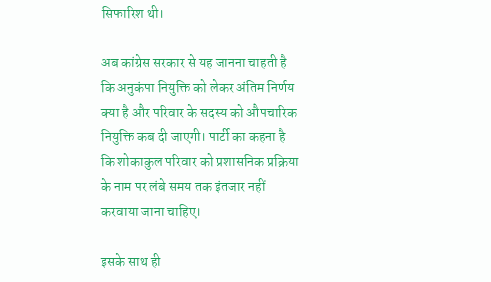सिफारिश थी।

अब कांग्रेस सरकार से यह जानना चाहती है कि अनुकंपा नियुक्ति को लेकर अंतिम निर्णय क्या है और परिवार के सदस्य को औपचारिक नियुक्ति कब दी जाएगी। पार्टी का कहना है कि शोकाकुल परिवार को प्रशासनिक प्रक्रिया के नाम पर लंबे समय तक इंतजार नहीं करवाया जाना चाहिए।

इसके साथ ही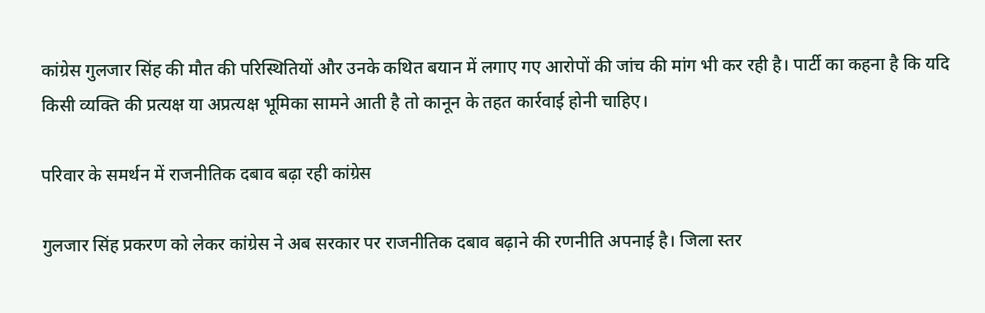कांग्रेस गुलजार सिंह की मौत की परिस्थितियों और उनके कथित बयान में लगाए गए आरोपों की जांच की मांग भी कर रही है। पार्टी का कहना है कि यदि किसी व्यक्ति की प्रत्यक्ष या अप्रत्यक्ष भूमिका सामने आती है तो कानून के तहत कार्रवाई होनी चाहिए।

परिवार के समर्थन में राजनीतिक दबाव बढ़ा रही कांग्रेस

गुलजार सिंह प्रकरण को लेकर कांग्रेस ने अब सरकार पर राजनीतिक दबाव बढ़ाने की रणनीति अपनाई है। जिला स्तर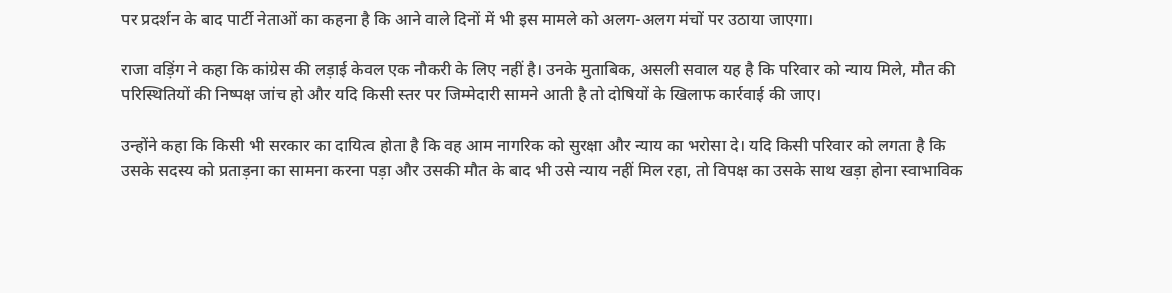पर प्रदर्शन के बाद पार्टी नेताओं का कहना है कि आने वाले दिनों में भी इस मामले को अलग-अलग मंचों पर उठाया जाएगा।

राजा वड़िंग ने कहा कि कांग्रेस की लड़ाई केवल एक नौकरी के लिए नहीं है। उनके मुताबिक, असली सवाल यह है कि परिवार को न्याय मिले, मौत की परिस्थितियों की निष्पक्ष जांच हो और यदि किसी स्तर पर जिम्मेदारी सामने आती है तो दोषियों के खिलाफ कार्रवाई की जाए।

उन्होंने कहा कि किसी भी सरकार का दायित्व होता है कि वह आम नागरिक को सुरक्षा और न्याय का भरोसा दे। यदि किसी परिवार को लगता है कि उसके सदस्य को प्रताड़ना का सामना करना पड़ा और उसकी मौत के बाद भी उसे न्याय नहीं मिल रहा, तो विपक्ष का उसके साथ खड़ा होना स्वाभाविक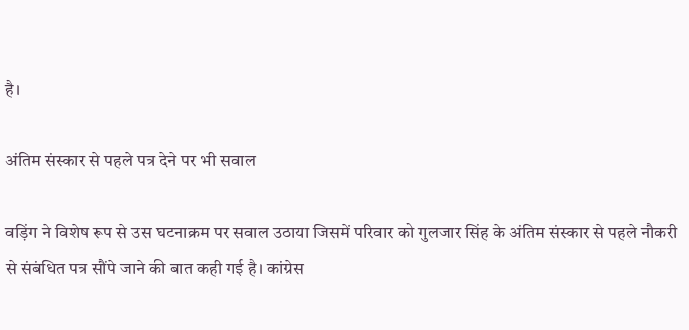है।

अंतिम संस्कार से पहले पत्र देने पर भी सवाल

वड़िंग ने विशेष रूप से उस घटनाक्रम पर सवाल उठाया जिसमें परिवार को गुलजार सिंह के अंतिम संस्कार से पहले नौकरी से संबंधित पत्र सौंपे जाने की बात कही गई है। कांग्रेस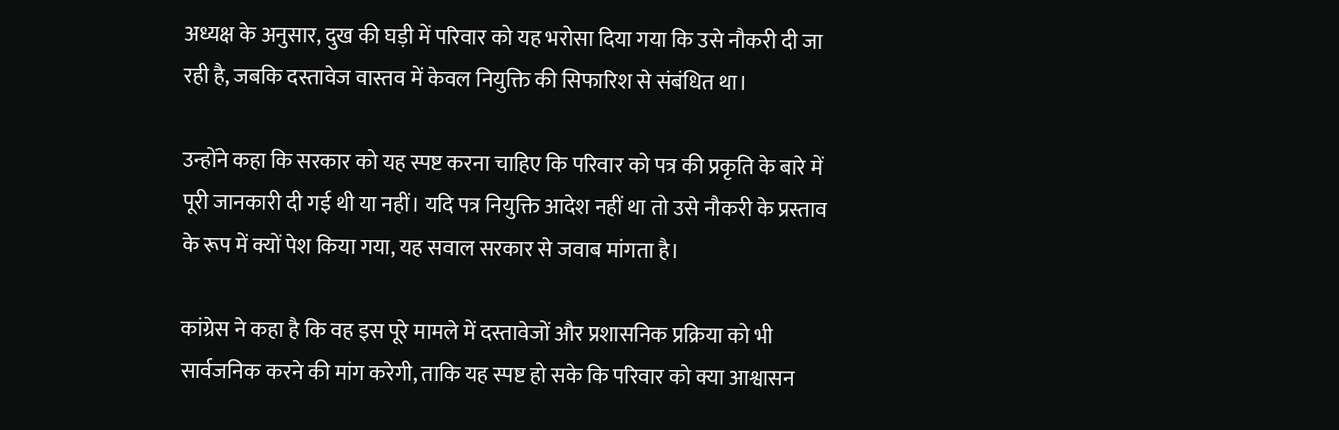अध्यक्ष के अनुसार, दुख की घड़ी में परिवार को यह भरोसा दिया गया कि उसे नौकरी दी जा रही है, जबकि दस्तावेज वास्तव में केवल नियुक्ति की सिफारिश से संबंधित था।

उन्होंने कहा कि सरकार को यह स्पष्ट करना चाहिए कि परिवार को पत्र की प्रकृति के बारे में पूरी जानकारी दी गई थी या नहीं। यदि पत्र नियुक्ति आदेश नहीं था तो उसे नौकरी के प्रस्ताव के रूप में क्यों पेश किया गया, यह सवाल सरकार से जवाब मांगता है।

कांग्रेस ने कहा है कि वह इस पूरे मामले में दस्तावेजों और प्रशासनिक प्रक्रिया को भी सार्वजनिक करने की मांग करेगी, ताकि यह स्पष्ट हो सके कि परिवार को क्या आश्वासन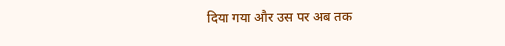दिया गया और उस पर अब तक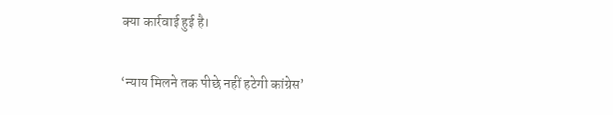क्या कार्रवाई हुई है।

‘न्याय मिलने तक पीछे नहीं हटेगी कांग्रेस’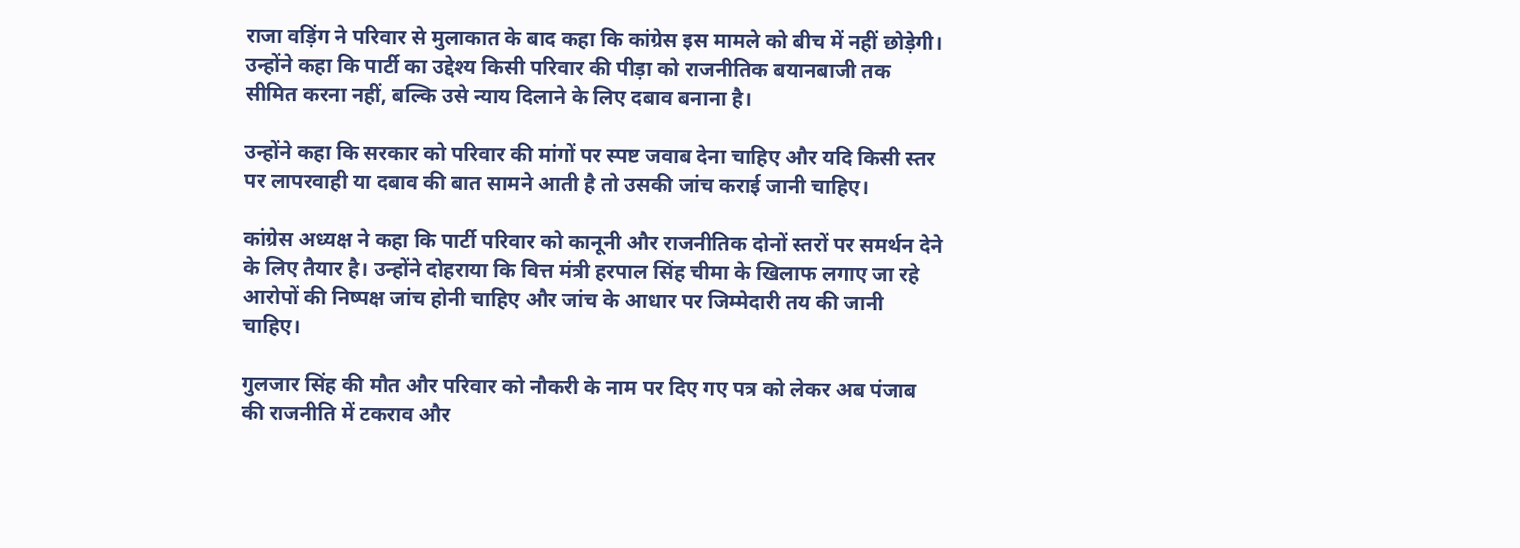राजा वड़िंग ने परिवार से मुलाकात के बाद कहा कि कांग्रेस इस मामले को बीच में नहीं छोड़ेगी। उन्होंने कहा कि पार्टी का उद्देश्य किसी परिवार की पीड़ा को राजनीतिक बयानबाजी तक सीमित करना नहीं, बल्कि उसे न्याय दिलाने के लिए दबाव बनाना है।

उन्होंने कहा कि सरकार को परिवार की मांगों पर स्पष्ट जवाब देना चाहिए और यदि किसी स्तर पर लापरवाही या दबाव की बात सामने आती है तो उसकी जांच कराई जानी चाहिए।

कांग्रेस अध्यक्ष ने कहा कि पार्टी परिवार को कानूनी और राजनीतिक दोनों स्तरों पर समर्थन देने के लिए तैयार है। उन्होंने दोहराया कि वित्त मंत्री हरपाल सिंह चीमा के खिलाफ लगाए जा रहे आरोपों की निष्पक्ष जांच होनी चाहिए और जांच के आधार पर जिम्मेदारी तय की जानी चाहिए।

गुलजार सिंह की मौत और परिवार को नौकरी के नाम पर दिए गए पत्र को लेकर अब पंजाब की राजनीति में टकराव और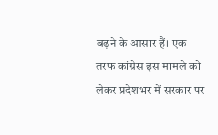बढ़ने के आसार हैं। एक तरफ कांग्रेस इस मामले को लेकर प्रदेशभर में सरकार पर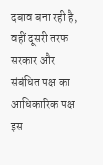दबाव बना रही है, वहीं दूसरी तरफ सरकार और संबंधित पक्ष का आधिकारिक पक्ष इस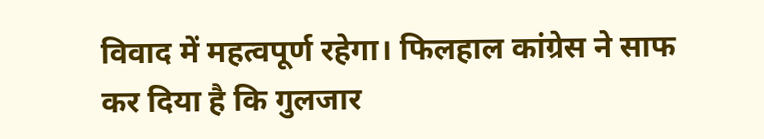विवाद में महत्वपूर्ण रहेगा। फिलहाल कांग्रेस ने साफ कर दिया है कि गुलजार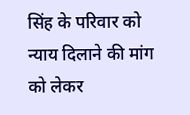सिंह के परिवार को न्याय दिलाने की मांग को लेकर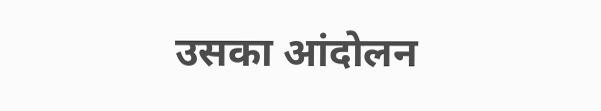उसका आंदोलन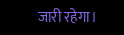जारी रहेगा।